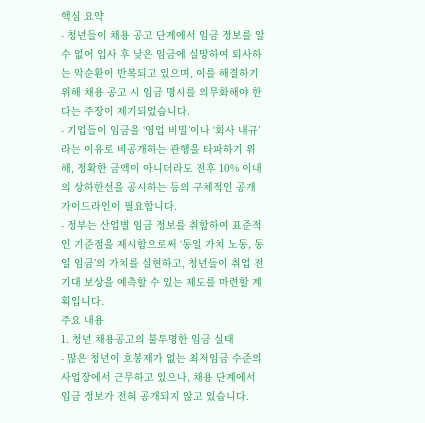핵심 요약
- 청년들이 채용 공고 단계에서 임금 정보를 알 수 없어 입사 후 낮은 임금에 실망하여 퇴사하는 악순환이 반복되고 있으며, 이를 해결하기 위해 채용 공고 시 임금 명시를 의무화해야 한다는 주장이 제기되었습니다.
- 기업들이 임금을 ‘영업 비밀’이나 ‘회사 내규’라는 이유로 비공개하는 관행을 타파하기 위해, 정확한 금액이 아니더라도 전후 10% 이내의 상하한선을 공시하는 등의 구체적인 공개 가이드라인이 필요합니다.
- 정부는 산업별 임금 정보를 취합하여 표준적인 기준점을 제시함으로써 ‘동일 가치 노동, 동일 임금’의 가치를 실현하고, 청년들이 취업 전 기대 보상을 예측할 수 있는 제도를 마련할 계획입니다.
주요 내용
1. 청년 채용공고의 불투명한 임금 실태
- 많은 청년이 호봉제가 없는 최저임금 수준의 사업장에서 근무하고 있으나, 채용 단계에서 임금 정보가 전혀 공개되지 않고 있습니다.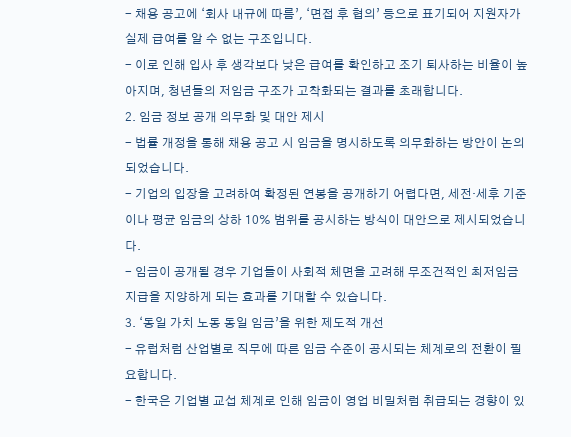- 채용 공고에 ‘회사 내규에 따름’, ‘면접 후 협의’ 등으로 표기되어 지원자가 실제 급여를 알 수 없는 구조입니다.
- 이로 인해 입사 후 생각보다 낮은 급여를 확인하고 조기 퇴사하는 비율이 높아지며, 청년들의 저임금 구조가 고착화되는 결과를 초래합니다.
2. 임금 정보 공개 의무화 및 대안 제시
- 법률 개정을 통해 채용 공고 시 임금을 명시하도록 의무화하는 방안이 논의되었습니다.
- 기업의 입장을 고려하여 확정된 연봉을 공개하기 어렵다면, 세전·세후 기준이나 평균 임금의 상하 10% 범위를 공시하는 방식이 대안으로 제시되었습니다.
- 임금이 공개될 경우 기업들이 사회적 체면을 고려해 무조건적인 최저임금 지급을 지양하게 되는 효과를 기대할 수 있습니다.
3. ‘동일 가치 노동 동일 임금’을 위한 제도적 개선
- 유럽처럼 산업별로 직무에 따른 임금 수준이 공시되는 체계로의 전환이 필요합니다.
- 한국은 기업별 교섭 체계로 인해 임금이 영업 비밀처럼 취급되는 경향이 있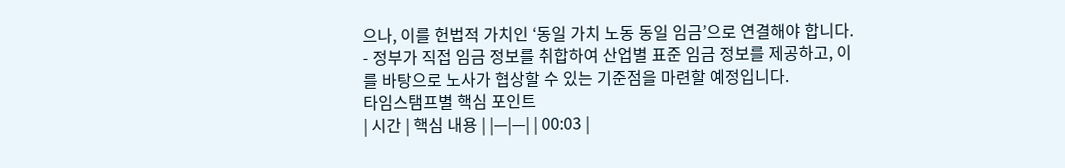으나, 이를 헌법적 가치인 ‘동일 가치 노동 동일 임금’으로 연결해야 합니다.
- 정부가 직접 임금 정보를 취합하여 산업별 표준 임금 정보를 제공하고, 이를 바탕으로 노사가 협상할 수 있는 기준점을 마련할 예정입니다.
타임스탬프별 핵심 포인트
| 시간 | 핵심 내용 | |—|—| | 00:03 |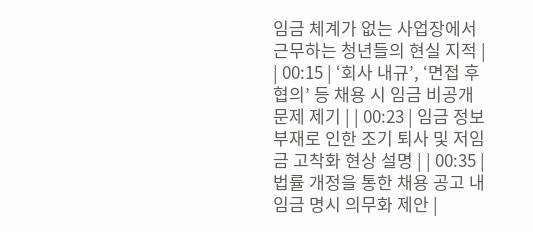임금 체계가 없는 사업장에서 근무하는 청년들의 현실 지적 | | 00:15 | ‘회사 내규’, ‘면접 후 협의’ 등 채용 시 임금 비공개 문제 제기 | | 00:23 | 임금 정보 부재로 인한 조기 퇴사 및 저임금 고착화 현상 설명 | | 00:35 | 법률 개정을 통한 채용 공고 내 임금 명시 의무화 제안 |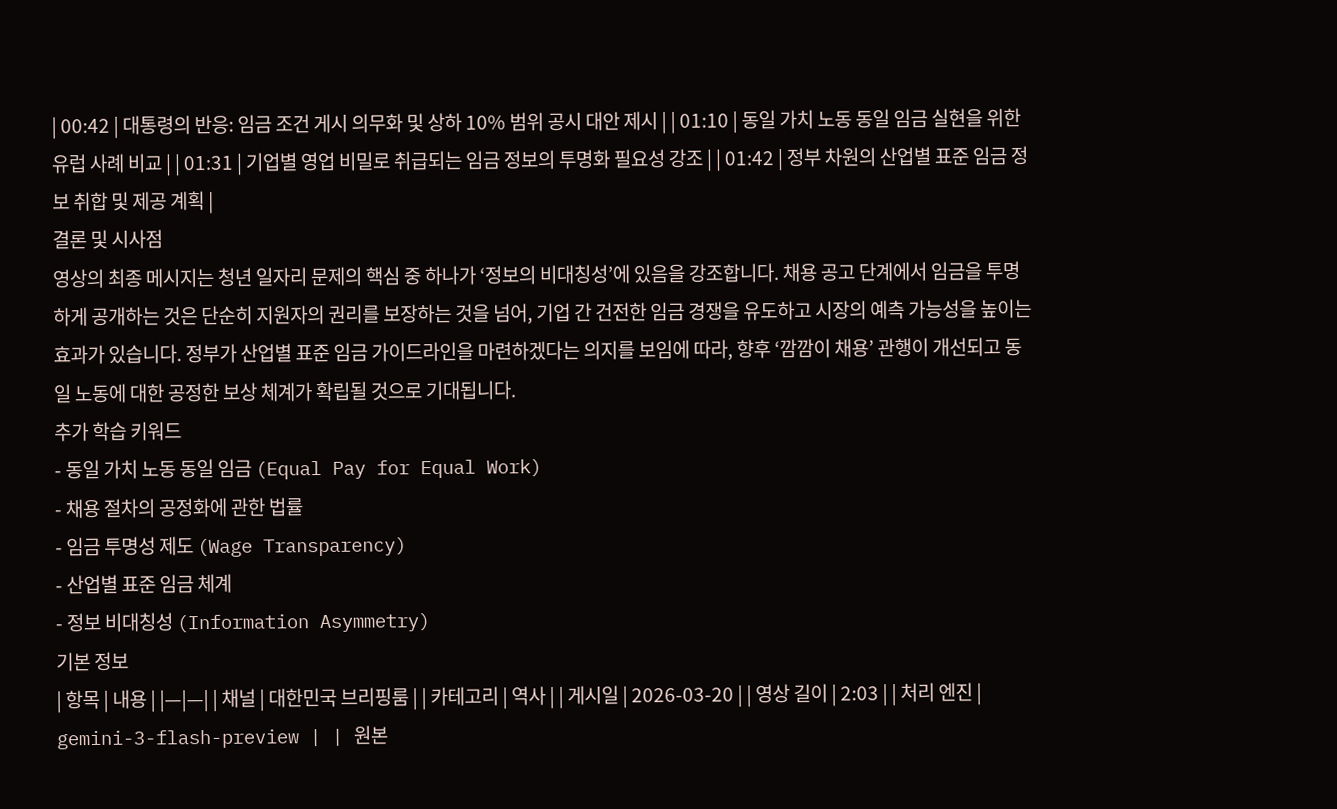| 00:42 | 대통령의 반응: 임금 조건 게시 의무화 및 상하 10% 범위 공시 대안 제시 | | 01:10 | 동일 가치 노동 동일 임금 실현을 위한 유럽 사례 비교 | | 01:31 | 기업별 영업 비밀로 취급되는 임금 정보의 투명화 필요성 강조 | | 01:42 | 정부 차원의 산업별 표준 임금 정보 취합 및 제공 계획 |
결론 및 시사점
영상의 최종 메시지는 청년 일자리 문제의 핵심 중 하나가 ‘정보의 비대칭성’에 있음을 강조합니다. 채용 공고 단계에서 임금을 투명하게 공개하는 것은 단순히 지원자의 권리를 보장하는 것을 넘어, 기업 간 건전한 임금 경쟁을 유도하고 시장의 예측 가능성을 높이는 효과가 있습니다. 정부가 산업별 표준 임금 가이드라인을 마련하겠다는 의지를 보임에 따라, 향후 ‘깜깜이 채용’ 관행이 개선되고 동일 노동에 대한 공정한 보상 체계가 확립될 것으로 기대됩니다.
추가 학습 키워드
- 동일 가치 노동 동일 임금 (Equal Pay for Equal Work)
- 채용 절차의 공정화에 관한 법률
- 임금 투명성 제도 (Wage Transparency)
- 산업별 표준 임금 체계
- 정보 비대칭성 (Information Asymmetry)
기본 정보
| 항목 | 내용 | |—|—| | 채널 | 대한민국 브리핑룸 | | 카테고리 | 역사 | | 게시일 | 2026-03-20 | | 영상 길이 | 2:03 | | 처리 엔진 | gemini-3-flash-preview | | 원본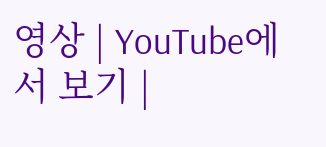영상 | YouTube에서 보기 |